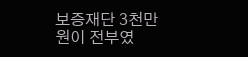보증재단 3천만원이 전부였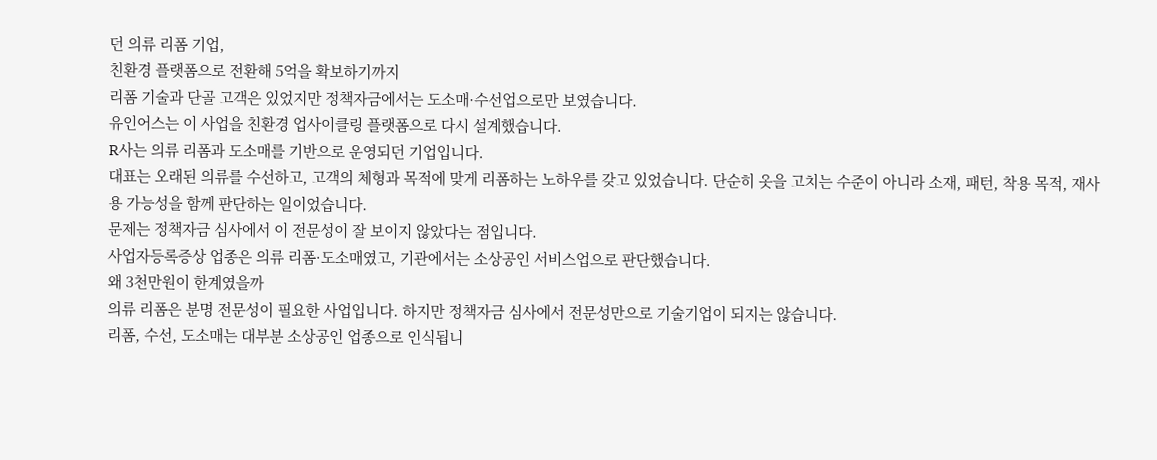던 의류 리폼 기업,
친환경 플랫폼으로 전환해 5억을 확보하기까지
리폼 기술과 단골 고객은 있었지만 정책자금에서는 도소매·수선업으로만 보였습니다.
유인어스는 이 사업을 친환경 업사이클링 플랫폼으로 다시 설계했습니다.
R사는 의류 리폼과 도소매를 기반으로 운영되던 기업입니다.
대표는 오래된 의류를 수선하고, 고객의 체형과 목적에 맞게 리폼하는 노하우를 갖고 있었습니다. 단순히 옷을 고치는 수준이 아니라 소재, 패턴, 착용 목적, 재사용 가능성을 함께 판단하는 일이었습니다.
문제는 정책자금 심사에서 이 전문성이 잘 보이지 않았다는 점입니다.
사업자등록증상 업종은 의류 리폼·도소매였고, 기관에서는 소상공인 서비스업으로 판단했습니다.
왜 3천만원이 한계였을까
의류 리폼은 분명 전문성이 필요한 사업입니다. 하지만 정책자금 심사에서 전문성만으로 기술기업이 되지는 않습니다.
리폼, 수선, 도소매는 대부분 소상공인 업종으로 인식됩니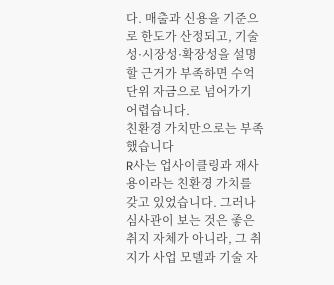다. 매출과 신용을 기준으로 한도가 산정되고, 기술성·시장성·확장성을 설명할 근거가 부족하면 수억 단위 자금으로 넘어가기 어렵습니다.
친환경 가치만으로는 부족했습니다
R사는 업사이클링과 재사용이라는 친환경 가치를 갖고 있었습니다. 그러나 심사관이 보는 것은 좋은 취지 자체가 아니라, 그 취지가 사업 모델과 기술 자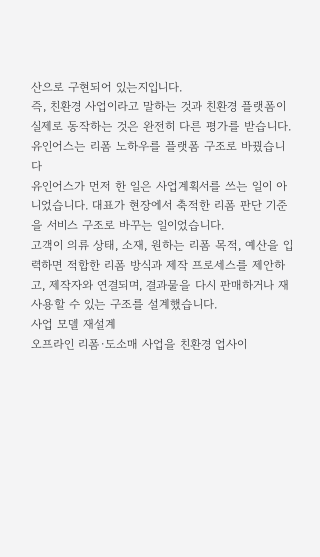산으로 구현되어 있는지입니다.
즉, 친환경 사업이라고 말하는 것과 친환경 플랫폼이 실제로 동작하는 것은 완전히 다른 평가를 받습니다.
유인어스는 리폼 노하우를 플랫폼 구조로 바꿨습니다
유인어스가 먼저 한 일은 사업계획서를 쓰는 일이 아니었습니다. 대표가 현장에서 축적한 리폼 판단 기준을 서비스 구조로 바꾸는 일이었습니다.
고객이 의류 상태, 소재, 원하는 리폼 목적, 예산을 입력하면 적합한 리폼 방식과 제작 프로세스를 제안하고, 제작자와 연결되며, 결과물을 다시 판매하거나 재사용할 수 있는 구조를 설계했습니다.
사업 모델 재설계
오프라인 리폼·도소매 사업을 친환경 업사이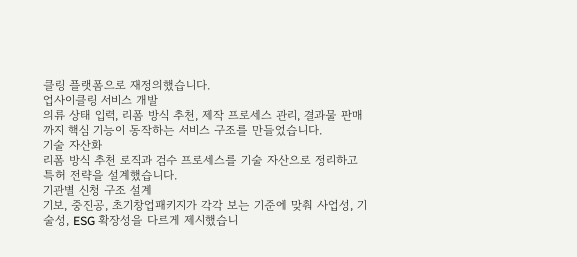클링 플랫폼으로 재정의했습니다.
업사이클링 서비스 개발
의류 상태 입력, 리폼 방식 추천, 제작 프로세스 관리, 결과물 판매까지 핵심 기능이 동작하는 서비스 구조를 만들었습니다.
기술 자산화
리폼 방식 추천 로직과 검수 프로세스를 기술 자산으로 정리하고 특허 전략을 설계했습니다.
기관별 신청 구조 설계
기보, 중진공, 초기창업패키지가 각각 보는 기준에 맞춰 사업성, 기술성, ESG 확장성을 다르게 제시했습니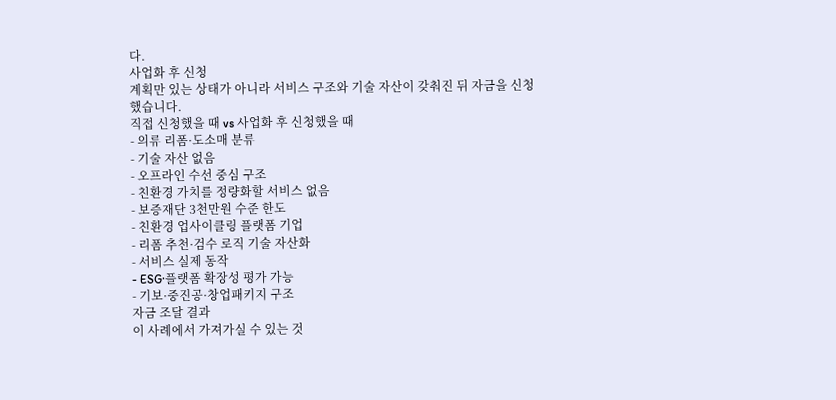다.
사업화 후 신청
계획만 있는 상태가 아니라 서비스 구조와 기술 자산이 갖춰진 뒤 자금을 신청했습니다.
직접 신청했을 때 vs 사업화 후 신청했을 때
- 의류 리폼·도소매 분류
- 기술 자산 없음
- 오프라인 수선 중심 구조
- 친환경 가치를 정량화할 서비스 없음
- 보증재단 3천만원 수준 한도
- 친환경 업사이클링 플랫폼 기업
- 리폼 추천·검수 로직 기술 자산화
- 서비스 실제 동작
- ESG·플랫폼 확장성 평가 가능
- 기보·중진공·창업패키지 구조
자금 조달 결과
이 사례에서 가져가실 수 있는 것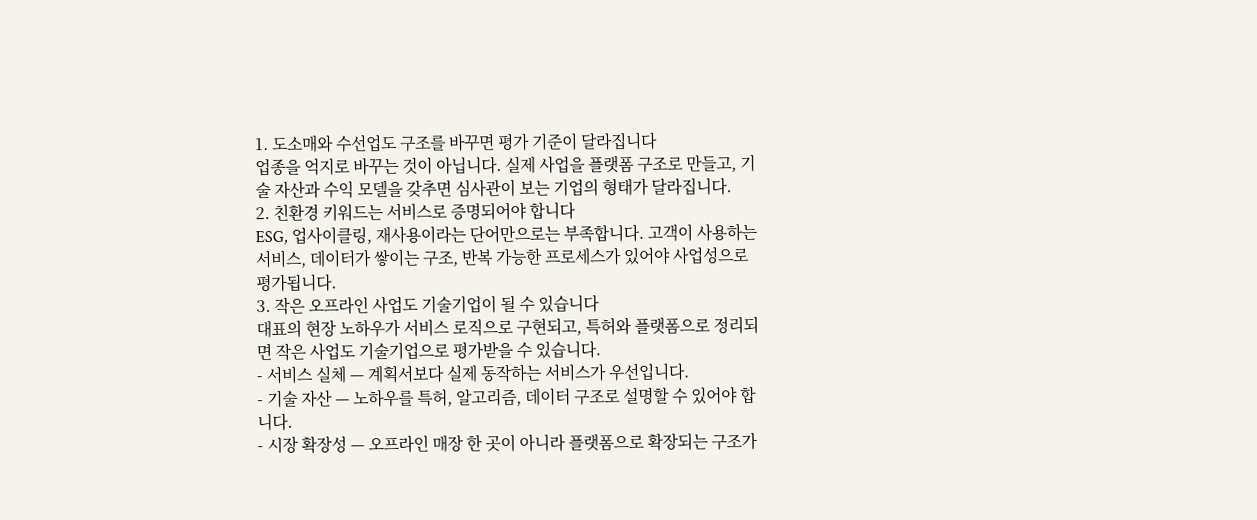1. 도소매와 수선업도 구조를 바꾸면 평가 기준이 달라집니다
업종을 억지로 바꾸는 것이 아닙니다. 실제 사업을 플랫폼 구조로 만들고, 기술 자산과 수익 모델을 갖추면 심사관이 보는 기업의 형태가 달라집니다.
2. 친환경 키워드는 서비스로 증명되어야 합니다
ESG, 업사이클링, 재사용이라는 단어만으로는 부족합니다. 고객이 사용하는 서비스, 데이터가 쌓이는 구조, 반복 가능한 프로세스가 있어야 사업성으로 평가됩니다.
3. 작은 오프라인 사업도 기술기업이 될 수 있습니다
대표의 현장 노하우가 서비스 로직으로 구현되고, 특허와 플랫폼으로 정리되면 작은 사업도 기술기업으로 평가받을 수 있습니다.
- 서비스 실체 — 계획서보다 실제 동작하는 서비스가 우선입니다.
- 기술 자산 — 노하우를 특허, 알고리즘, 데이터 구조로 설명할 수 있어야 합니다.
- 시장 확장성 — 오프라인 매장 한 곳이 아니라 플랫폼으로 확장되는 구조가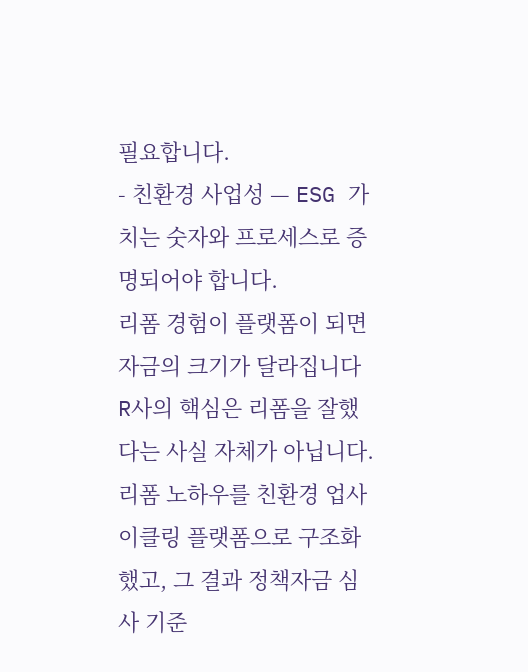필요합니다.
- 친환경 사업성 — ESG 가치는 숫자와 프로세스로 증명되어야 합니다.
리폼 경험이 플랫폼이 되면 자금의 크기가 달라집니다
R사의 핵심은 리폼을 잘했다는 사실 자체가 아닙니다.
리폼 노하우를 친환경 업사이클링 플랫폼으로 구조화했고, 그 결과 정책자금 심사 기준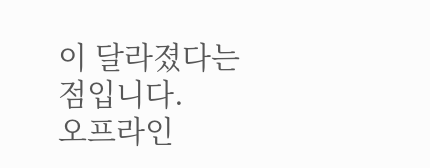이 달라졌다는 점입니다.
오프라인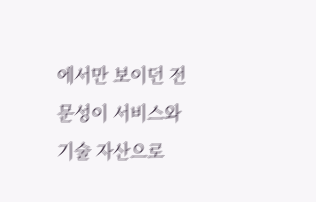에서만 보이던 전문성이 서비스와 기술 자산으로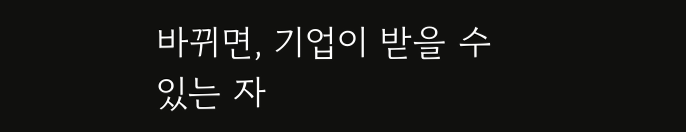바뀌면, 기업이 받을 수 있는 자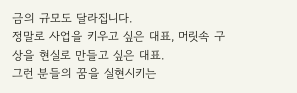금의 규모도 달라집니다.
정말로 사업을 키우고 싶은 대표, 머릿속 구상을 현실로 만들고 싶은 대표.
그런 분들의 꿈을 실현시키는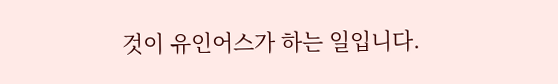것이 유인어스가 하는 일입니다.